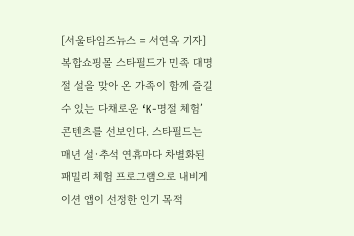[서울타임즈뉴스 = 서연옥 기자] 복합쇼핑몰 스타필드가 민족 대명절 설을 맞아 온 가족이 함께 즐길 수 있는 다채로운 ‘K-명절 체험’ 콘텐츠를 선보인다. 스타필드는 매년 설·추석 연휴마다 차별화된 패밀리 체험 프로그램으로 내비게이션 앱이 선정한 인기 목적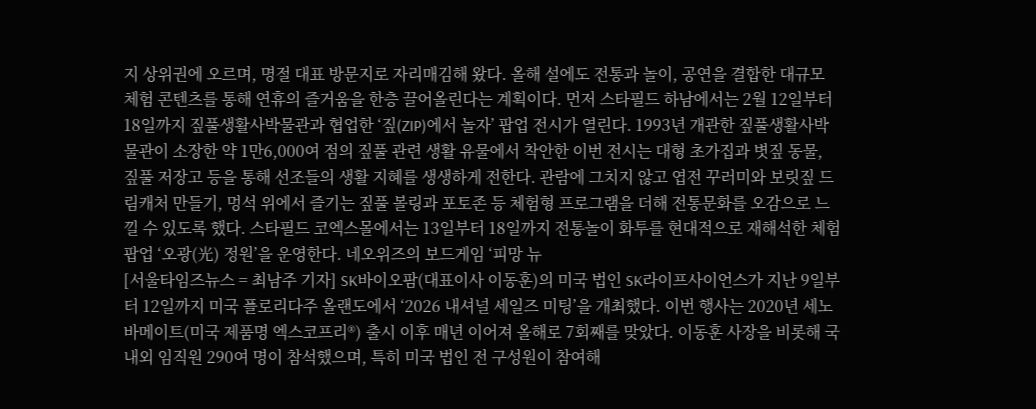지 상위권에 오르며, 명절 대표 방문지로 자리매김해 왔다. 올해 설에도 전통과 놀이, 공연을 결합한 대규모 체험 콘텐츠를 통해 연휴의 즐거움을 한층 끌어올린다는 계획이다. 먼저 스타필드 하남에서는 2월 12일부터 18일까지 짚풀생활사박물관과 협업한 ‘짚(ZIP)에서 놀자’ 팝업 전시가 열린다. 1993년 개관한 짚풀생활사박물관이 소장한 약 1만6,000여 점의 짚풀 관련 생활 유물에서 착안한 이번 전시는 대형 초가집과 볏짚 동물, 짚풀 저장고 등을 통해 선조들의 생활 지혜를 생생하게 전한다. 관람에 그치지 않고 엽전 꾸러미와 보릿짚 드림캐처 만들기, 멍석 위에서 즐기는 짚풀 볼링과 포토존 등 체험형 프로그램을 더해 전통문화를 오감으로 느낄 수 있도록 했다. 스타필드 코엑스몰에서는 13일부터 18일까지 전통놀이 화투를 현대적으로 재해석한 체험 팝업 ‘오광(光) 정원’을 운영한다. 네오위즈의 보드게임 ‘피망 뉴
[서울타임즈뉴스 = 최남주 기자] SK바이오팜(대표이사 이동훈)의 미국 법인 SK라이프사이언스가 지난 9일부터 12일까지 미국 플로리다주 올랜도에서 ‘2026 내셔널 세일즈 미팅’을 개최했다. 이번 행사는 2020년 세노바메이트(미국 제품명 엑스코프리®) 출시 이후 매년 이어져 올해로 7회째를 맞았다. 이동훈 사장을 비롯해 국내외 임직원 290여 명이 참석했으며, 특히 미국 법인 전 구성원이 참여해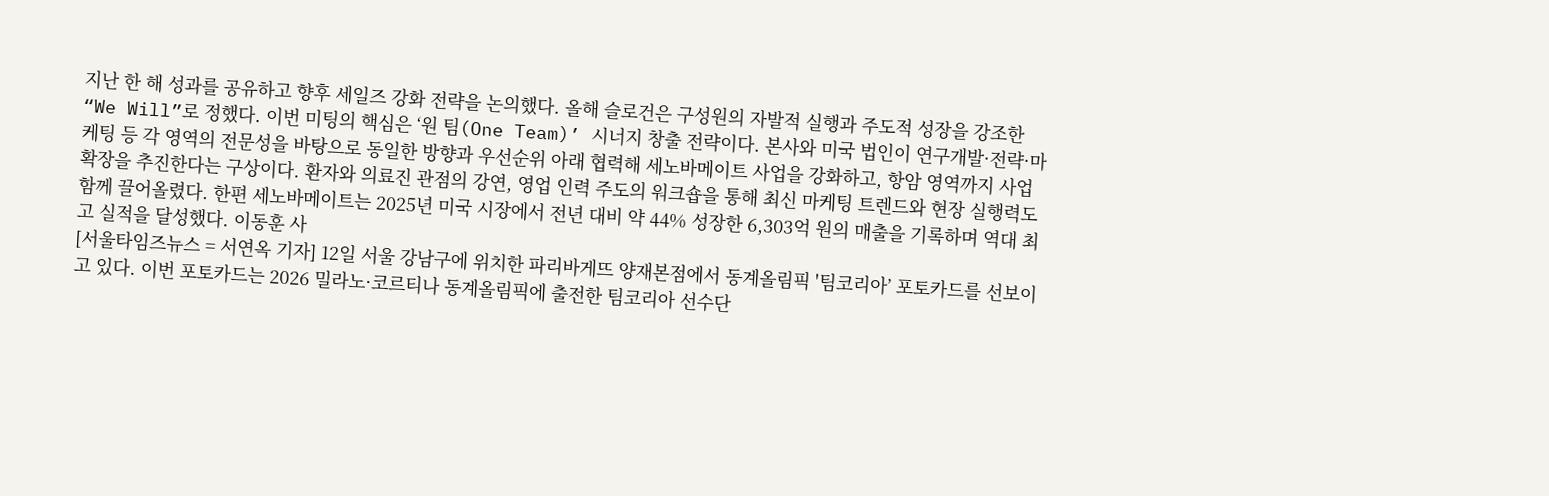지난 한 해 성과를 공유하고 향후 세일즈 강화 전략을 논의했다. 올해 슬로건은 구성원의 자발적 실행과 주도적 성장을 강조한 “We Will”로 정했다. 이번 미팅의 핵심은 ‘원 팀(One Team)’ 시너지 창출 전략이다. 본사와 미국 법인이 연구개발·전략·마케팅 등 각 영역의 전문성을 바탕으로 동일한 방향과 우선순위 아래 협력해 세노바메이트 사업을 강화하고, 항암 영역까지 사업 확장을 추진한다는 구상이다. 환자와 의료진 관점의 강연, 영업 인력 주도의 워크숍을 통해 최신 마케팅 트렌드와 현장 실행력도 함께 끌어올렸다. 한편 세노바메이트는 2025년 미국 시장에서 전년 대비 약 44% 성장한 6,303억 원의 매출을 기록하며 역대 최고 실적을 달성했다. 이동훈 사
[서울타임즈뉴스 = 서연옥 기자] 12일 서울 강남구에 위치한 파리바게뜨 양재본점에서 동계올림픽 '팀코리아’ 포토카드를 선보이고 있다. 이번 포토카드는 2026 밀라노·코르티나 동계올림픽에 출전한 팀코리아 선수단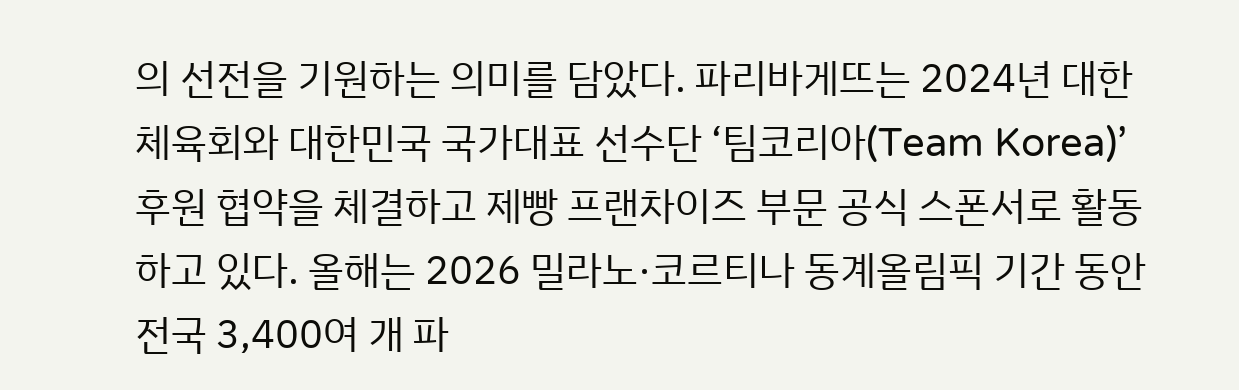의 선전을 기원하는 의미를 담았다. 파리바게뜨는 2024년 대한체육회와 대한민국 국가대표 선수단 ‘팀코리아(Team Korea)’ 후원 협약을 체결하고 제빵 프랜차이즈 부문 공식 스폰서로 활동하고 있다. 올해는 2026 밀라노·코르티나 동계올림픽 기간 동안 전국 3,400여 개 파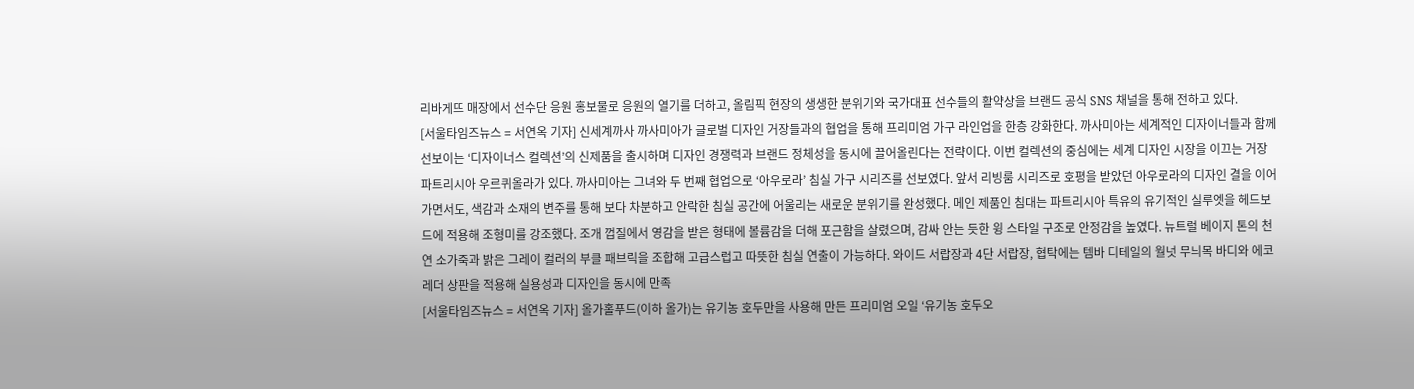리바게뜨 매장에서 선수단 응원 홍보물로 응원의 열기를 더하고, 올림픽 현장의 생생한 분위기와 국가대표 선수들의 활약상을 브랜드 공식 SNS 채널을 통해 전하고 있다.
[서울타임즈뉴스 = 서연옥 기자] 신세계까사 까사미아가 글로벌 디자인 거장들과의 협업을 통해 프리미엄 가구 라인업을 한층 강화한다. 까사미아는 세계적인 디자이너들과 함께 선보이는 ‘디자이너스 컬렉션’의 신제품을 출시하며 디자인 경쟁력과 브랜드 정체성을 동시에 끌어올린다는 전략이다. 이번 컬렉션의 중심에는 세계 디자인 시장을 이끄는 거장 파트리시아 우르퀴올라가 있다. 까사미아는 그녀와 두 번째 협업으로 ‘아우로라’ 침실 가구 시리즈를 선보였다. 앞서 리빙룸 시리즈로 호평을 받았던 아우로라의 디자인 결을 이어가면서도, 색감과 소재의 변주를 통해 보다 차분하고 안락한 침실 공간에 어울리는 새로운 분위기를 완성했다. 메인 제품인 침대는 파트리시아 특유의 유기적인 실루엣을 헤드보드에 적용해 조형미를 강조했다. 조개 껍질에서 영감을 받은 형태에 볼륨감을 더해 포근함을 살렸으며, 감싸 안는 듯한 윙 스타일 구조로 안정감을 높였다. 뉴트럴 베이지 톤의 천연 소가죽과 밝은 그레이 컬러의 부클 패브릭을 조합해 고급스럽고 따뜻한 침실 연출이 가능하다. 와이드 서랍장과 4단 서랍장, 협탁에는 템바 디테일의 월넛 무늬목 바디와 에코 레더 상판을 적용해 실용성과 디자인을 동시에 만족
[서울타임즈뉴스 = 서연옥 기자] 올가홀푸드(이하 올가)는 유기농 호두만을 사용해 만든 프리미엄 오일 ‘유기농 호두오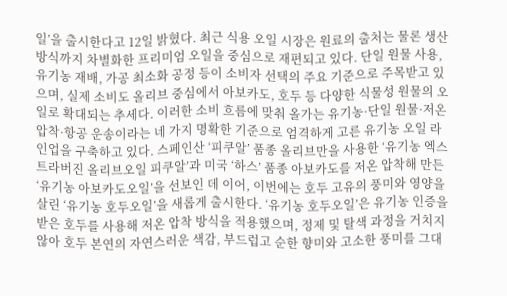일’을 출시한다고 12일 밝혔다. 최근 식용 오일 시장은 원료의 출처는 물론 생산 방식까지 차별화한 프리미엄 오일을 중심으로 재편되고 있다. 단일 원물 사용, 유기농 재배, 가공 최소화 공정 등이 소비자 선택의 주요 기준으로 주목받고 있으며, 실제 소비도 올리브 중심에서 아보카도, 호두 등 다양한 식물성 원물의 오일로 확대되는 추세다. 이러한 소비 흐름에 맞춰 올가는 유기농·단일 원물·저온 압착·항공 운송이라는 네 가지 명확한 기준으로 엄격하게 고른 유기농 오일 라인업을 구축하고 있다. 스페인산 ‘피쿠알’ 품종 올리브만을 사용한 ‘유기농 엑스트라버진 올리브오일 피쿠알’과 미국 ‘하스’ 품종 아보카도를 저온 압착해 만든 ‘유기농 아보카도오일’을 선보인 데 이어, 이번에는 호두 고유의 풍미와 영양을 살린 ‘유기농 호두오일’을 새롭게 출시한다. ‘유기농 호두오일’은 유기농 인증을 받은 호두를 사용해 저온 압착 방식을 적용했으며, 정제 및 탈색 과정을 거치지 않아 호두 본연의 자연스러운 색감, 부드럽고 순한 향미와 고소한 풍미를 그대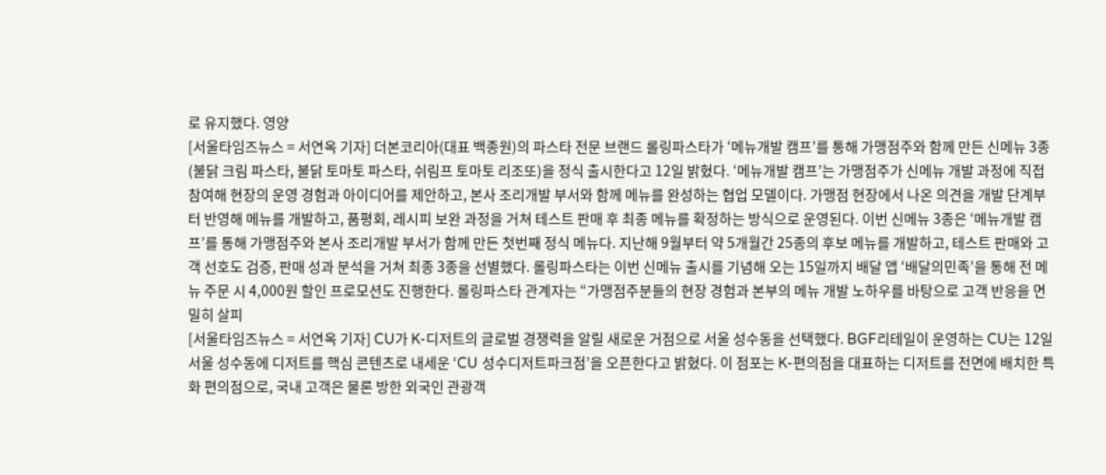로 유지했다. 영양
[서울타임즈뉴스 = 서연옥 기자] 더본코리아(대표 백종원)의 파스타 전문 브랜드 롤링파스타가 ‘메뉴개발 캠프’를 통해 가맹점주와 함께 만든 신메뉴 3종(불닭 크림 파스타, 불닭 토마토 파스타, 쉬림프 토마토 리조또)을 정식 출시한다고 12일 밝혔다. ‘메뉴개발 캠프’는 가맹점주가 신메뉴 개발 과정에 직접 참여해 현장의 운영 경험과 아이디어를 제안하고, 본사 조리개발 부서와 함께 메뉴를 완성하는 협업 모델이다. 가맹점 현장에서 나온 의견을 개발 단계부터 반영해 메뉴를 개발하고, 품평회, 레시피 보완 과정을 거쳐 테스트 판매 후 최종 메뉴를 확정하는 방식으로 운영된다. 이번 신메뉴 3종은 ‘메뉴개발 캠프’를 통해 가맹점주와 본사 조리개발 부서가 함께 만든 첫번째 정식 메뉴다. 지난해 9월부터 약 5개월간 25종의 후보 메뉴를 개발하고, 테스트 판매와 고객 선호도 검증, 판매 성과 분석을 거쳐 최종 3종을 선별했다. 롤링파스타는 이번 신메뉴 출시를 기념해 오는 15일까지 배달 앱 ‘배달의민족’을 통해 전 메뉴 주문 시 4,000원 할인 프로모션도 진행한다. 롤링파스타 관계자는 “가맹점주분들의 현장 경험과 본부의 메뉴 개발 노하우를 바탕으로 고객 반응을 면밀히 살피
[서울타임즈뉴스 = 서연옥 기자] CU가 K-디저트의 글로벌 경쟁력을 알릴 새로운 거점으로 서울 성수동을 선택했다. BGF리테일이 운영하는 CU는 12일 서울 성수동에 디저트를 핵심 콘텐츠로 내세운 ‘CU 성수디저트파크점’을 오픈한다고 밝혔다. 이 점포는 K-편의점을 대표하는 디저트를 전면에 배치한 특화 편의점으로, 국내 고객은 물론 방한 외국인 관광객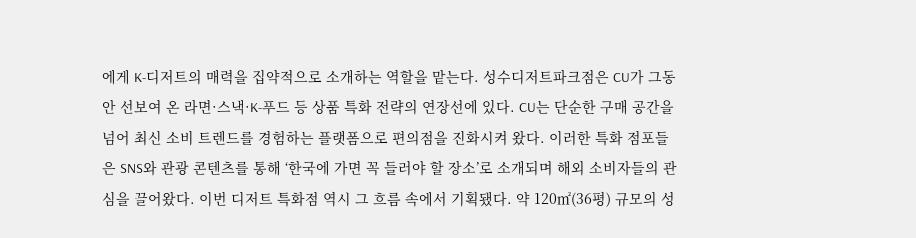에게 K-디저트의 매력을 집약적으로 소개하는 역할을 맡는다. 성수디저트파크점은 CU가 그동안 선보여 온 라면·스낵·K-푸드 등 상품 특화 전략의 연장선에 있다. CU는 단순한 구매 공간을 넘어 최신 소비 트렌드를 경험하는 플랫폼으로 편의점을 진화시켜 왔다. 이러한 특화 점포들은 SNS와 관광 콘텐츠를 통해 ‘한국에 가면 꼭 들러야 할 장소’로 소개되며 해외 소비자들의 관심을 끌어왔다. 이번 디저트 특화점 역시 그 흐름 속에서 기획됐다. 약 120㎡(36평) 규모의 성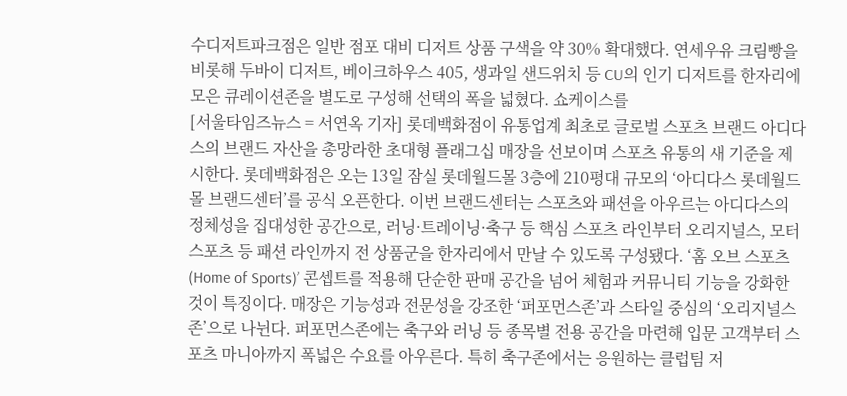수디저트파크점은 일반 점포 대비 디저트 상품 구색을 약 30% 확대했다. 연세우유 크림빵을 비롯해 두바이 디저트, 베이크하우스 405, 생과일 샌드위치 등 CU의 인기 디저트를 한자리에 모은 큐레이션존을 별도로 구성해 선택의 폭을 넓혔다. 쇼케이스를
[서울타임즈뉴스 = 서연옥 기자] 롯데백화점이 유통업계 최초로 글로벌 스포츠 브랜드 아디다스의 브랜드 자산을 총망라한 초대형 플래그십 매장을 선보이며 스포츠 유통의 새 기준을 제시한다. 롯데백화점은 오는 13일 잠실 롯데월드몰 3층에 210평대 규모의 ‘아디다스 롯데월드몰 브랜드센터’를 공식 오픈한다. 이번 브랜드센터는 스포츠와 패션을 아우르는 아디다스의 정체성을 집대성한 공간으로, 러닝·트레이닝·축구 등 핵심 스포츠 라인부터 오리지널스, 모터스포츠 등 패션 라인까지 전 상품군을 한자리에서 만날 수 있도록 구성됐다. ‘홈 오브 스포츠(Home of Sports)’ 콘셉트를 적용해 단순한 판매 공간을 넘어 체험과 커뮤니티 기능을 강화한 것이 특징이다. 매장은 기능성과 전문성을 강조한 ‘퍼포먼스존’과 스타일 중심의 ‘오리지널스존’으로 나뉜다. 퍼포먼스존에는 축구와 러닝 등 종목별 전용 공간을 마련해 입문 고객부터 스포츠 마니아까지 폭넓은 수요를 아우른다. 특히 축구존에서는 응원하는 클럽팀 저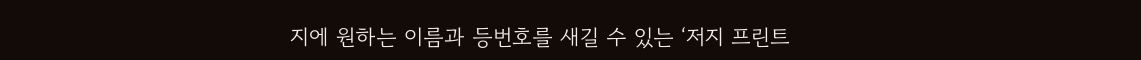지에 원하는 이름과 등번호를 새길 수 있는 ‘저지 프린트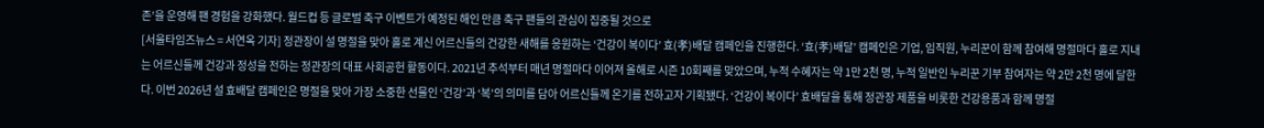존’을 운영해 팬 경험을 강화했다. 월드컵 등 글로벌 축구 이벤트가 예정된 해인 만큼 축구 팬들의 관심이 집중될 것으로
[서울타임즈뉴스 = 서연옥 기자] 정관장이 설 명절을 맞아 홀로 계신 어르신들의 건강한 새해를 응원하는 ‘건강이 복이다’ 효(孝)배달 캠페인을 진행한다. ‘효(孝)배달’ 캠페인은 기업, 임직원, 누리꾼이 함께 참여해 명절마다 홀로 지내는 어르신들께 건강과 정성을 전하는 정관장의 대표 사회공헌 활동이다. 2021년 추석부터 매년 명절마다 이어져 올해로 시즌 10회째를 맞았으며, 누적 수혜자는 약 1만 2천 명, 누적 일반인 누리꾼 기부 참여자는 약 2만 2천 명에 달한다. 이번 2026년 설 효배달 캠페인은 명절을 맞아 가장 소중한 선물인 ‘건강’과 ‘복’의 의미를 담아 어르신들께 온기를 전하고자 기획됐다. ‘건강이 복이다’ 효배달을 통해 정관장 제품을 비롯한 건강용품과 함께 명절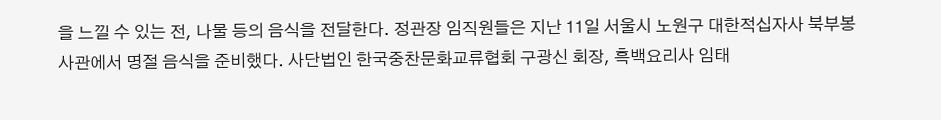을 느낄 수 있는 전, 나물 등의 음식을 전달한다. 정관장 임직원들은 지난 11일 서울시 노원구 대한적십자사 북부봉사관에서 명절 음식을 준비했다. 사단법인 한국중찬문화교류협회 구광신 회장, 흑백요리사 임태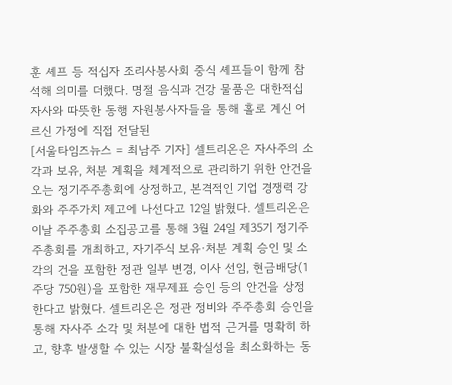훈 셰프 등 적십자 조리사봉사회 중식 셰프들이 함께 참석해 의미를 더했다. 명절 음식과 건강 물품은 대한적십자사와 따뜻한 동행 자원봉사자들을 통해 홀로 계신 어르신 가정에 직접 전달된
[서울타임즈뉴스 = 최남주 기자] 셀트리온은 자사주의 소각과 보유, 처분 계획을 체계적으로 관리하기 위한 안건을 오는 정기주주총회에 상정하고, 본격적인 기업 경쟁력 강화와 주주가치 제고에 나선다고 12일 밝혔다. 셀트리온은 이날 주주총회 소집공고를 통해 3월 24일 제35기 정기주주총회를 개최하고, 자기주식 보유·처분 계획 승인 및 소각의 건을 포함한 정관 일부 변경, 이사 선임, 현금배당(1주당 750원)을 포함한 재무제표 승인 등의 안건을 상정한다고 밝혔다. 셀트리온은 정관 정비와 주주총회 승인을 통해 자사주 소각 및 처분에 대한 법적 근거를 명확히 하고, 향후 발생할 수 있는 시장 불확실성을 최소화하는 동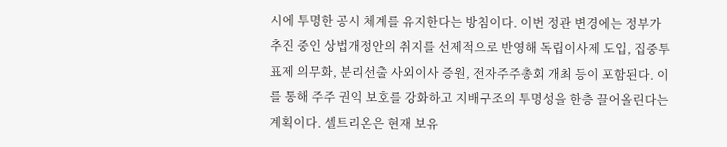시에 투명한 공시 체계를 유지한다는 방침이다. 이번 정관 변경에는 정부가 추진 중인 상법개정안의 취지를 선제적으로 반영해 독립이사제 도입, 집중투표제 의무화, 분리선출 사외이사 증원, 전자주주총회 개최 등이 포함된다. 이를 통해 주주 권익 보호를 강화하고 지배구조의 투명성을 한층 끌어올린다는 계획이다. 셀트리온은 현재 보유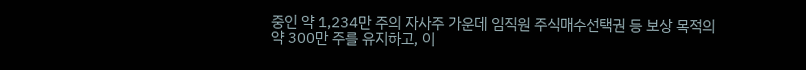중인 약 1,234만 주의 자사주 가운데 임직원 주식매수선택권 등 보상 목적의 약 300만 주를 유지하고, 이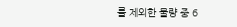를 제외한 물량 중 6